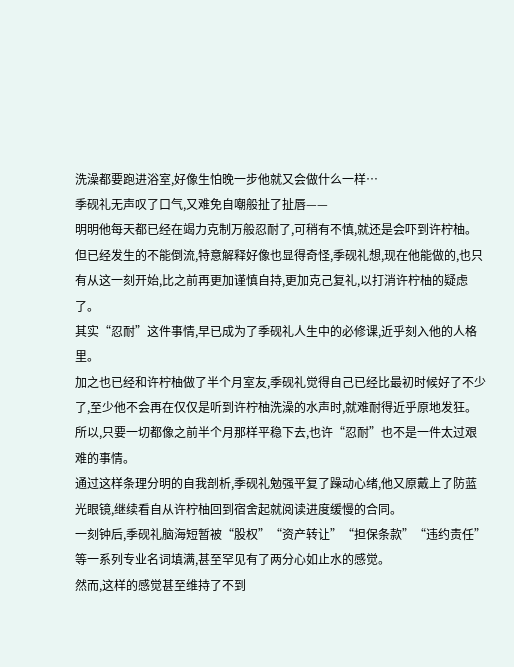洗澡都要跑进浴室,好像生怕晚一步他就又会做什么一样…
季砚礼无声叹了口气,又难免自嘲般扯了扯唇——
明明他每天都已经在竭力克制万般忍耐了,可稍有不慎,就还是会吓到许柠柚。
但已经发生的不能倒流,特意解释好像也显得奇怪,季砚礼想,现在他能做的,也只有从这一刻开始,比之前再更加谨慎自持,更加克己复礼,以打消许柠柚的疑虑了。
其实“忍耐”这件事情,早已成为了季砚礼人生中的必修课,近乎刻入他的人格里。
加之也已经和许柠柚做了半个月室友,季砚礼觉得自己已经比最初时候好了不少了,至少他不会再在仅仅是听到许柠柚洗澡的水声时,就难耐得近乎原地发狂。
所以,只要一切都像之前半个月那样平稳下去,也许“忍耐”也不是一件太过艰难的事情。
通过这样条理分明的自我剖析,季砚礼勉强平复了躁动心绪,他又原戴上了防蓝光眼镜,继续看自从许柠柚回到宿舍起就阅读进度缓慢的合同。
一刻钟后,季砚礼脑海短暂被“股权”“资产转让”“担保条款”“违约责任”等一系列专业名词填满,甚至罕见有了两分心如止水的感觉。
然而,这样的感觉甚至维持了不到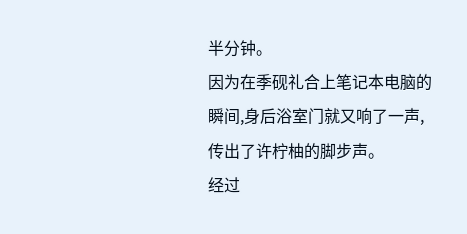半分钟。
因为在季砚礼合上笔记本电脑的瞬间,身后浴室门就又响了一声,传出了许柠柚的脚步声。
经过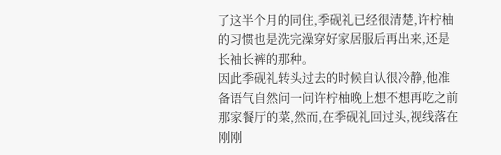了这半个月的同住,季砚礼已经很清楚,许柠柚的习惯也是洗完澡穿好家居服后再出来,还是长袖长裤的那种。
因此季砚礼转头过去的时候自认很冷静,他准备语气自然问一问许柠柚晚上想不想再吃之前那家餐厅的菜,然而,在季砚礼回过头,视线落在刚刚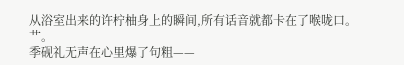从浴室出来的许柠柚身上的瞬间,所有话音就都卡在了喉咙口。
艹。
季砚礼无声在心里爆了句粗——